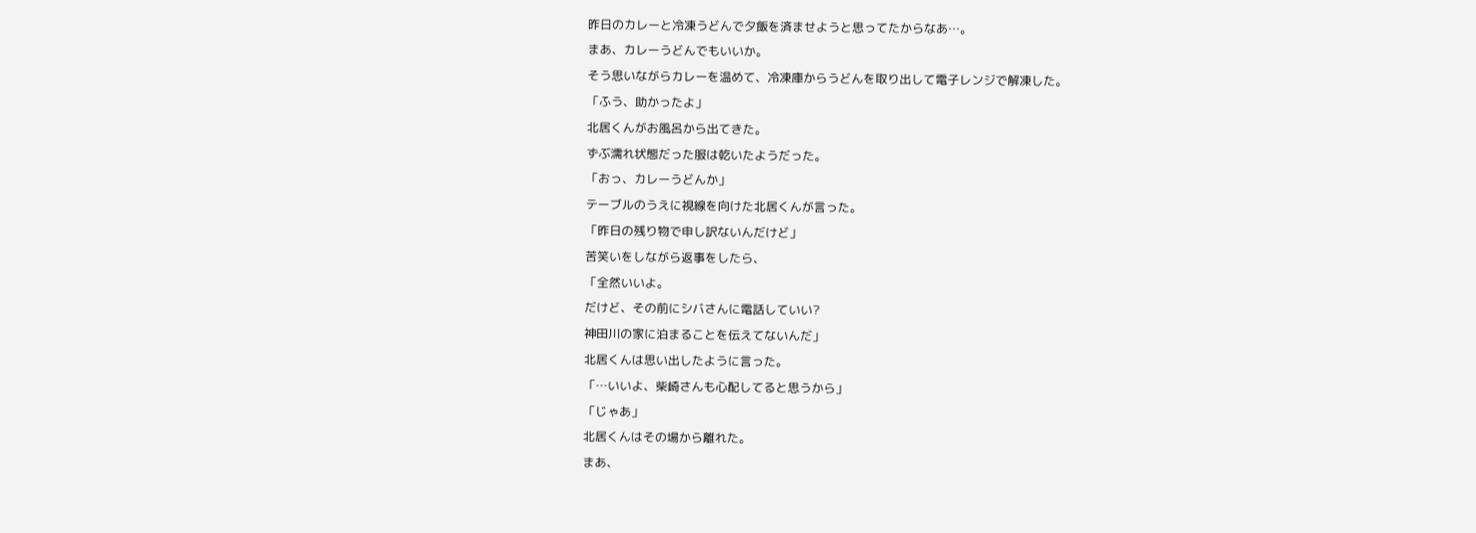昨日のカレーと冷凍うどんで夕飯を済ませようと思ってたからなあ…。
まあ、カレーうどんでもいいか。
そう思いながらカレーを温めて、冷凍庫からうどんを取り出して電子レンジで解凍した。
「ふう、助かったよ」
北居くんがお風呂から出てきた。
ずぶ濡れ状態だった服は乾いたようだった。
「おっ、カレーうどんか」
テーブルのうえに視線を向けた北居くんが言った。
「昨日の残り物で申し訳ないんだけど」
苦笑いをしながら返事をしたら、
「全然いいよ。
だけど、その前にシバさんに電話していい?
神田川の家に泊まることを伝えてないんだ」
北居くんは思い出したように言った。
「…いいよ、柴崎さんも心配してると思うから」
「じゃあ」
北居くんはその場から離れた。
まあ、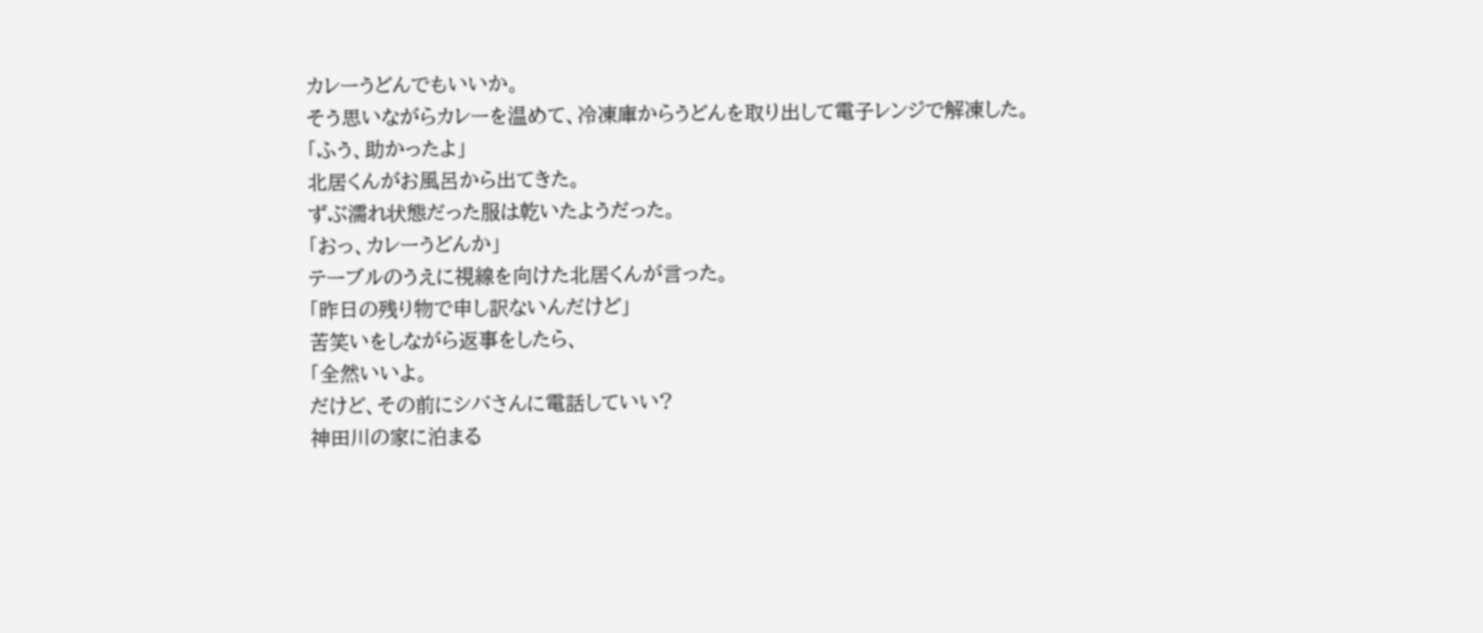カレーうどんでもいいか。
そう思いながらカレーを温めて、冷凍庫からうどんを取り出して電子レンジで解凍した。
「ふう、助かったよ」
北居くんがお風呂から出てきた。
ずぶ濡れ状態だった服は乾いたようだった。
「おっ、カレーうどんか」
テーブルのうえに視線を向けた北居くんが言った。
「昨日の残り物で申し訳ないんだけど」
苦笑いをしながら返事をしたら、
「全然いいよ。
だけど、その前にシバさんに電話していい?
神田川の家に泊まる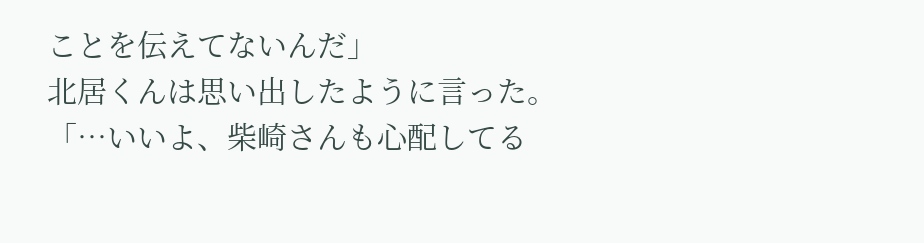ことを伝えてないんだ」
北居くんは思い出したように言った。
「…いいよ、柴崎さんも心配してる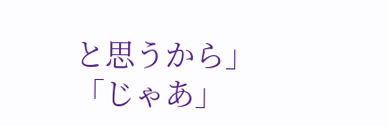と思うから」
「じゃあ」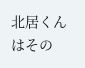北居くんはその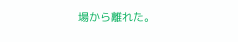場から離れた。